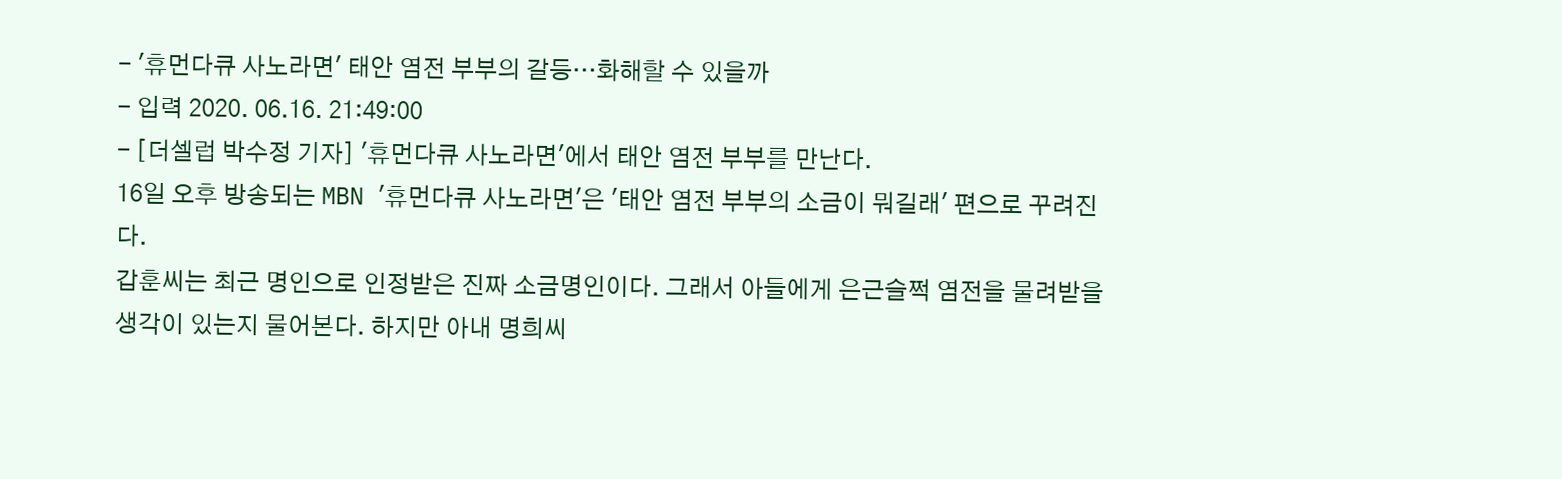- '휴먼다큐 사노라면' 태안 염전 부부의 갈등…화해할 수 있을까
- 입력 2020. 06.16. 21:49:00
- [더셀럽 박수정 기자] '휴먼다큐 사노라면'에서 태안 염전 부부를 만난다.
16일 오후 방송되는 MBN '휴먼다큐 사노라면'은 '태안 염전 부부의 소금이 뭐길래' 편으로 꾸려진다.
갑훈씨는 최근 명인으로 인정받은 진짜 소금명인이다. 그래서 아들에게 은근슬쩍 염전을 물려받을 생각이 있는지 물어본다. 하지만 아내 명희씨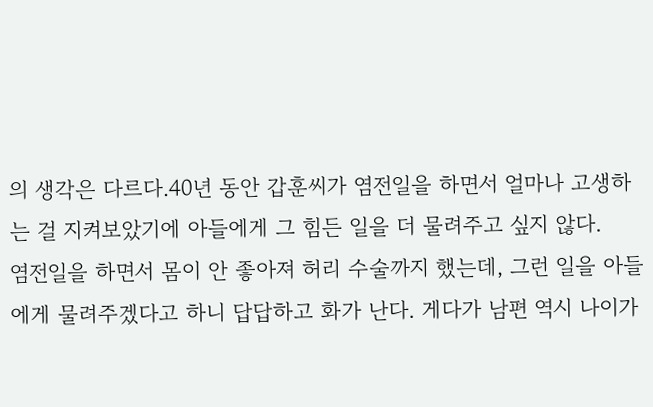의 생각은 다르다.40년 동안 갑훈씨가 염전일을 하면서 얼마나 고생하는 걸 지켜보았기에 아들에게 그 힘든 일을 더 물려주고 싶지 않다.
염전일을 하면서 몸이 안 좋아져 허리 수술까지 했는데, 그런 일을 아들에게 물려주겠다고 하니 답답하고 화가 난다. 게다가 남편 역시 나이가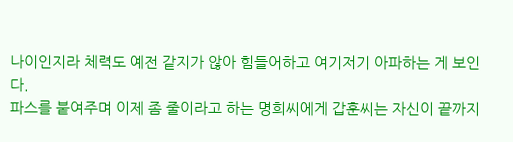나이인지라 체력도 예전 같지가 않아 힘들어하고 여기저기 아파하는 게 보인다.
파스를 붙여주며 이제 좀 줄이라고 하는 명희씨에게 갑훈씨는 자신이 끝까지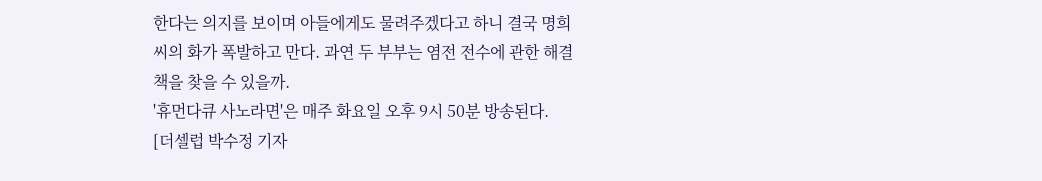한다는 의지를 보이며 아들에게도 물려주겠다고 하니 결국 명희씨의 화가 폭발하고 만다. 과연 두 부부는 염전 전수에 관한 해결책을 찾을 수 있을까.
'휴먼다큐 사노라면'은 매주 화요일 오후 9시 50분 방송된다.
[더셀럽 박수정 기자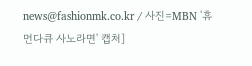news@fashionmk.co.kr / 사진=MBN '휴먼다큐 사노라면' 캡처]